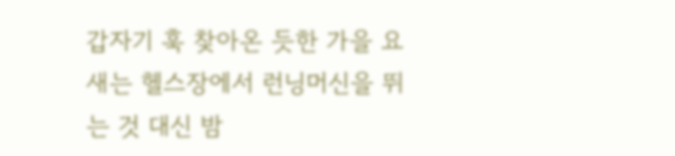갑자기 훅 찾아온 듯한 가을 요새는 헬스장에서 런닝머신을 뛰는 것 대신 밤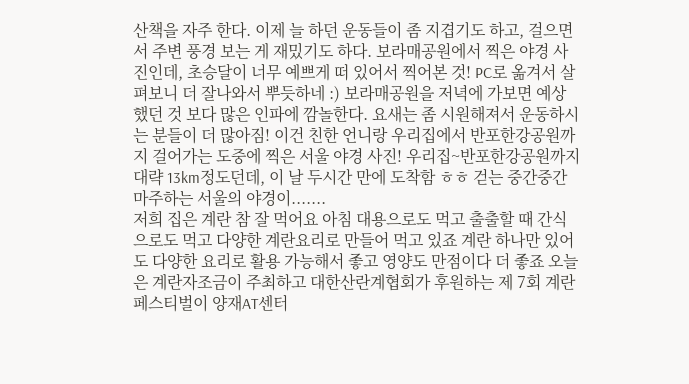산책을 자주 한다. 이제 늘 하던 운동들이 좀 지겹기도 하고, 걸으면서 주변 풍경 보는 게 재밌기도 하다. 보라매공원에서 찍은 야경 사진인데, 초승달이 너무 예쁘게 떠 있어서 찍어본 것! PC로 옮겨서 살펴보니 더 잘나와서 뿌듯하네 :) 보라매공원을 저녁에 가보면 예상했던 것 보다 많은 인파에 깜놀한다. 요새는 좀 시원해져서 운동하시는 분들이 더 많아짐! 이건 친한 언니랑 우리집에서 반포한강공원까지 걸어가는 도중에 찍은 서울 야경 사진! 우리집~반포한강공원까지 대략 13km정도던데, 이 날 두시간 만에 도착함 ㅎㅎ 걷는 중간중간 마주하는 서울의 야경이.......
저희 집은 계란 참 잘 먹어요 아침 대용으로도 먹고 출출할 때 간식으로도 먹고 다양한 계란요리로 만들어 먹고 있죠 계란 하나만 있어도 다양한 요리로 활용 가능해서 좋고 영양도 만점이다 더 좋죠 오늘은 계란자조금이 주최하고 대한산란계협회가 후원하는 제 7회 계란페스티벌이 양재AT센터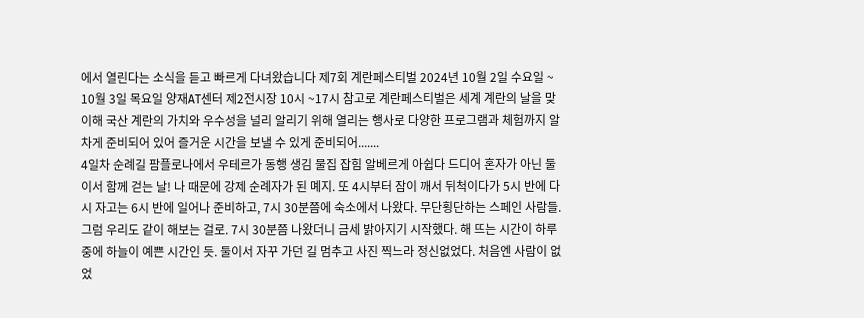에서 열린다는 소식을 듣고 빠르게 다녀왔습니다 제7회 계란페스티벌 2024년 10월 2일 수요일 ~ 10월 3일 목요일 양재AT센터 제2전시장 10시 ~17시 참고로 계란페스티벌은 세계 계란의 날을 맞이해 국산 계란의 가치와 우수성을 널리 알리기 위해 열리는 행사로 다양한 프로그램과 체험까지 알차게 준비되어 있어 즐거운 시간을 보낼 수 있게 준비되어.......
4일차 순례길 팜플로나에서 우테르가 동행 생김 물집 잡힘 알베르게 아쉽다 드디어 혼자가 아닌 둘이서 함께 걷는 날! 나 때문에 강제 순례자가 된 몌지. 또 4시부터 잠이 깨서 뒤척이다가 5시 반에 다시 자고는 6시 반에 일어나 준비하고, 7시 30분쯤에 숙소에서 나왔다. 무단횡단하는 스페인 사람들. 그럼 우리도 같이 해보는 걸로. 7시 30분쯤 나왔더니 금세 밝아지기 시작했다. 해 뜨는 시간이 하루 중에 하늘이 예쁜 시간인 듯. 둘이서 자꾸 가던 길 멈추고 사진 찍느라 정신없었다. 처음엔 사람이 없었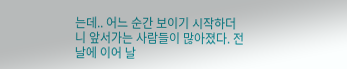는데.. 어느 순간 보이기 시작하더니 앞서가는 사람들이 많아졌다. 전날에 이어 날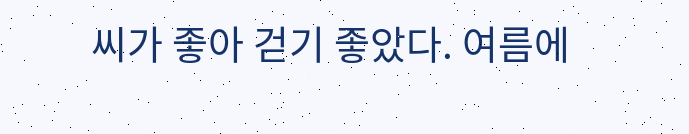씨가 좋아 걷기 좋았다. 여름에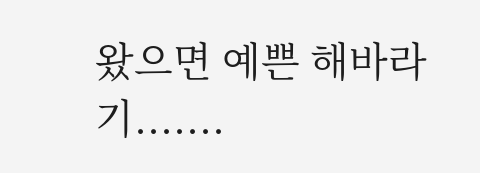왔으면 예쁜 해바라기.......